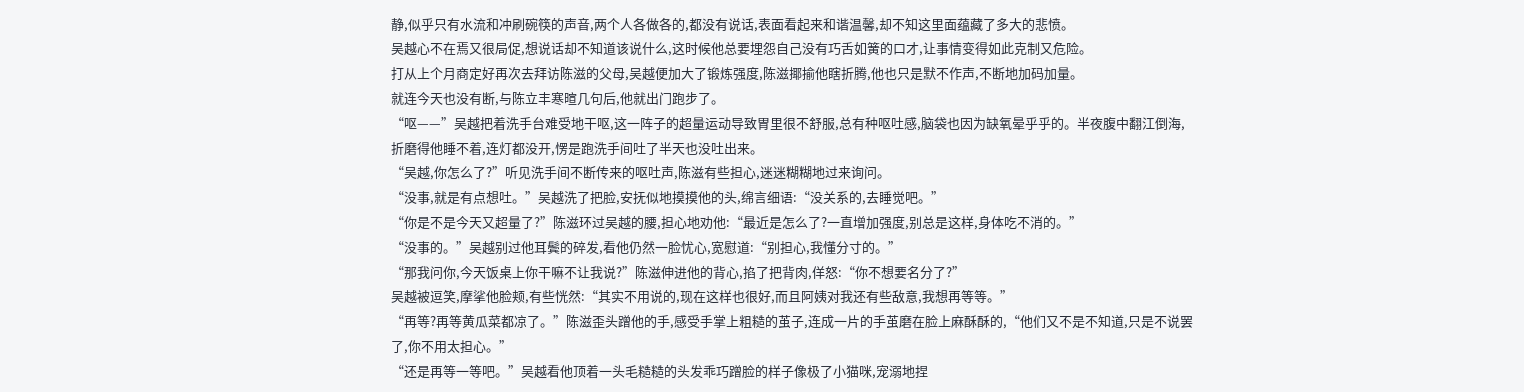静,似乎只有水流和冲刷碗筷的声音,两个人各做各的,都没有说话,表面看起来和谐温馨,却不知这里面蕴藏了多大的悲愤。
吴越心不在焉又很局促,想说话却不知道该说什么,这时候他总要埋怨自己没有巧舌如簧的口才,让事情变得如此克制又危险。
打从上个月商定好再次去拜访陈滋的父母,吴越便加大了锻炼强度,陈滋揶揄他瞎折腾,他也只是默不作声,不断地加码加量。
就连今天也没有断,与陈立丰寒暄几句后,他就出门跑步了。
“呕——”吴越把着洗手台难受地干呕,这一阵子的超量运动导致胃里很不舒服,总有种呕吐感,脑袋也因为缺氧晕乎乎的。半夜腹中翻江倒海,折磨得他睡不着,连灯都没开,愣是跑洗手间吐了半天也没吐出来。
“吴越,你怎么了?”听见洗手间不断传来的呕吐声,陈滋有些担心,迷迷糊糊地过来询问。
“没事,就是有点想吐。”吴越洗了把脸,安抚似地摸摸他的头,绵言细语:“没关系的,去睡觉吧。”
“你是不是今天又超量了?”陈滋环过吴越的腰,担心地劝他:“最近是怎么了?一直增加强度,别总是这样,身体吃不消的。”
“没事的。”吴越别过他耳鬓的碎发,看他仍然一脸忧心,宽慰道:“别担心,我懂分寸的。”
“那我问你,今天饭桌上你干嘛不让我说?”陈滋伸进他的背心,掐了把背肉,佯怒:“你不想要名分了?”
吴越被逗笑,摩挲他脸颊,有些恍然:“其实不用说的,现在这样也很好,而且阿姨对我还有些敌意,我想再等等。”
“再等?再等黄瓜菜都凉了。”陈滋歪头蹭他的手,感受手掌上粗糙的茧子,连成一片的手茧磨在脸上麻酥酥的,“他们又不是不知道,只是不说罢了,你不用太担心。”
“还是再等一等吧。”吴越看他顶着一头毛糙糙的头发乖巧蹭脸的样子像极了小猫咪,宠溺地捏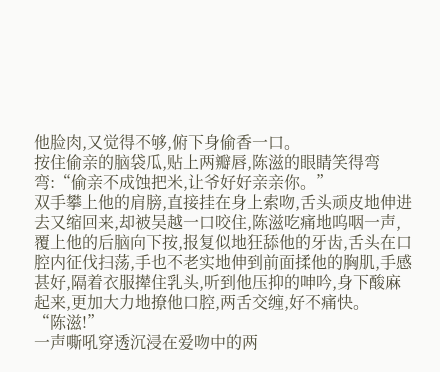他脸肉,又觉得不够,俯下身偷香一口。
按住偷亲的脑袋瓜,贴上两瓣唇,陈滋的眼睛笑得弯弯:“偷亲不成蚀把米,让爷好好亲亲你。”
双手攀上他的肩膀,直接挂在身上索吻,舌头顽皮地伸进去又缩回来,却被吴越一口咬住,陈滋吃痛地呜咽一声,覆上他的后脑向下按,报复似地狂舔他的牙齿,舌头在口腔内征伐扫荡,手也不老实地伸到前面揉他的胸肌,手感甚好,隔着衣服撵住乳头,听到他压抑的呻吟,身下酸麻起来,更加大力地撩他口腔,两舌交缠,好不痛快。
“陈滋!”
一声嘶吼穿透沉浸在爱吻中的两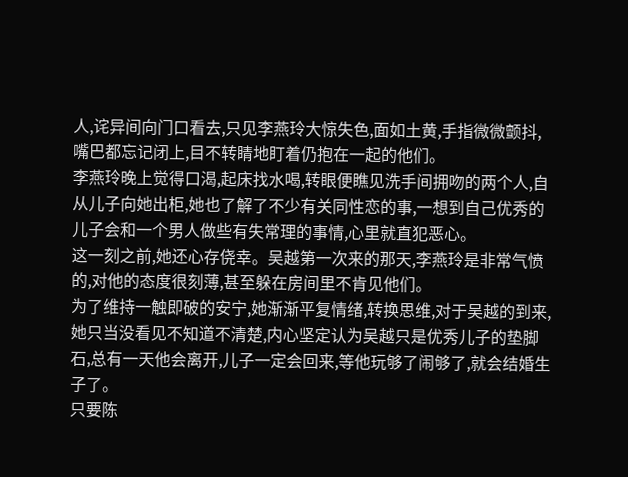人,诧异间向门口看去,只见李燕玲大惊失色,面如土黄,手指微微颤抖,嘴巴都忘记闭上,目不转睛地盯着仍抱在一起的他们。
李燕玲晚上觉得口渴,起床找水喝,转眼便瞧见洗手间拥吻的两个人,自从儿子向她出柜,她也了解了不少有关同性恋的事,一想到自己优秀的儿子会和一个男人做些有失常理的事情,心里就直犯恶心。
这一刻之前,她还心存侥幸。吴越第一次来的那天,李燕玲是非常气愤的,对他的态度很刻薄,甚至躲在房间里不肯见他们。
为了维持一触即破的安宁,她渐渐平复情绪,转换思维,对于吴越的到来,她只当没看见不知道不清楚,内心坚定认为吴越只是优秀儿子的垫脚石,总有一天他会离开,儿子一定会回来,等他玩够了闹够了,就会结婚生子了。
只要陈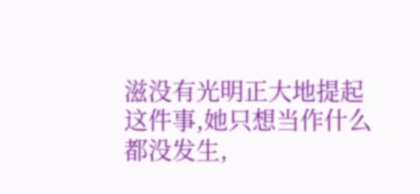滋没有光明正大地提起这件事,她只想当作什么都没发生,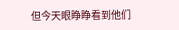但今天眼睁睁看到他们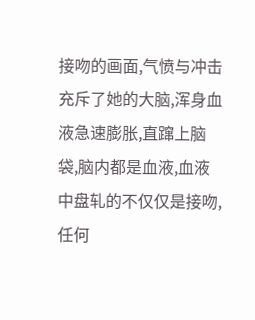接吻的画面,气愤与冲击充斥了她的大脑,浑身血液急速膨胀,直蹿上脑袋,脑内都是血液,血液中盘轧的不仅仅是接吻,任何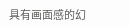具有画面感的幻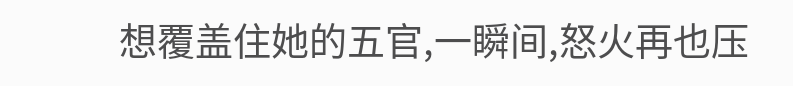想覆盖住她的五官,一瞬间,怒火再也压